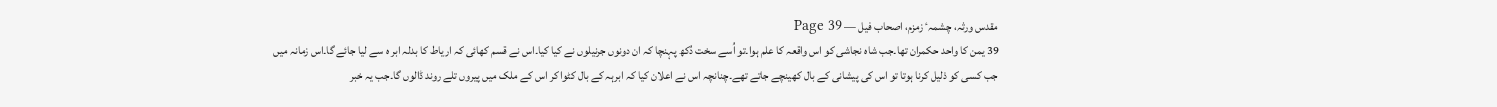مقدس ورثہ، چشمہٴ زمزم، اصحاب فیل — Page 39
39 یمن کا واحد حکمران تھا۔جب شاہ نجاشی کو اس واقعہ کا علم ہوا۔تو اُسے سخت دُکھ پہنچا کہ ان دونوں جرنیلوں نے کیا کیا۔اس نے قسم کھائی کہ اریاط کا بدلہ ابر ہ سے لیا جائے گا۔اس زمانہ میں جب کسی کو ذلیل کرنا ہوتا تو اس کی پیشانی کے بال کھینچے جاتے تھے۔چنانچہ اس نے اعلان کیا کہ ابرہہ کے بال کٹوا کر اس کے ملک میں پیروں تلے روند ڈالوں گا۔جب یہ خبر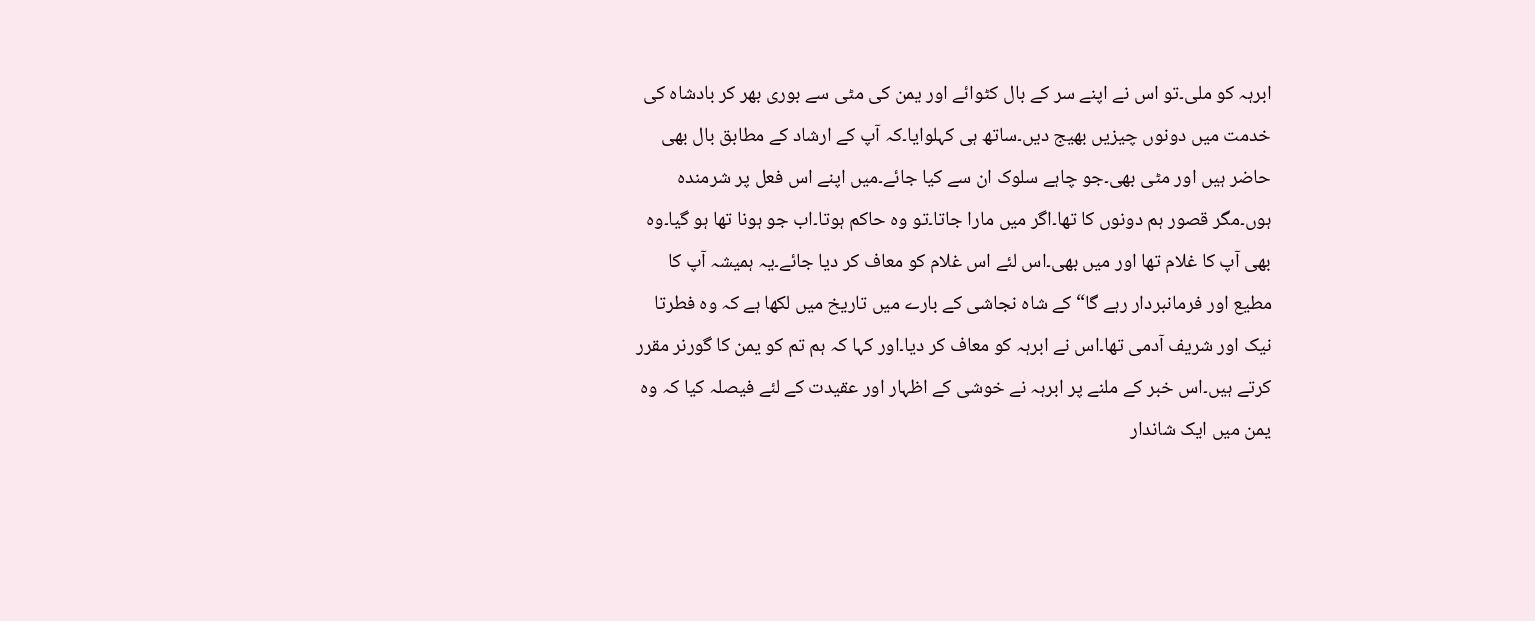ابرہہ کو ملی۔تو اس نے اپنے سر کے بال کٹوائے اور یمن کی مٹی سے بوری بھر کر بادشاہ کی خدمت میں دونوں چیزیں بھیج دیں۔ساتھ ہی کہلوایا۔کہ آپ کے ارشاد کے مطابق بال بھی حاضر ہیں اور مٹی بھی۔جو چاہے سلوک ان سے کیا جائے۔میں اپنے اس فعل پر شرمندہ ہوں۔مگر قصور ہم دونوں کا تھا۔اگر میں مارا جاتا۔تو وہ حاکم ہوتا۔اب جو ہونا تھا ہو گیا۔وہ بھی آپ کا غلام تھا اور میں بھی۔اس لئے اس غلام کو معاف کر دیا جائے۔یہ ہمیشہ آپ کا مطیع اور فرمانبردار رہے گا“ کے شاہ نجاشی کے بارے میں تاریخ میں لکھا ہے کہ وہ فطرتا نیک اور شریف آدمی تھا۔اس نے ابرہہ کو معاف کر دیا۔اور کہا کہ ہم تم کو یمن کا گورنر مقرر کرتے ہیں۔اس خبر کے ملنے پر ابرہہ نے خوشی کے اظہار اور عقیدت کے لئے فیصلہ کیا کہ وہ یمن میں ایک شاندار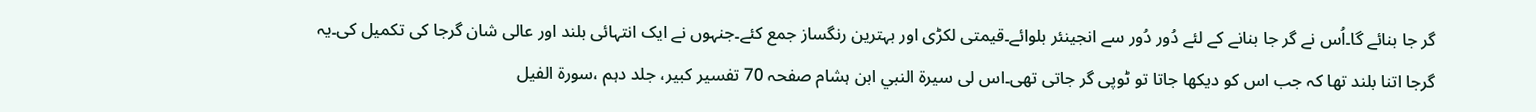گر جا بنائے گا۔اُس نے گر جا بنانے کے لئے دُور دُور سے انجینئر بلوائے۔قیمتی لکڑی اور بہترین رنگساز جمع کئے۔جنہوں نے ایک انتہائی بلند اور عالی شان گرجا کی تکمیل کی۔یہ گرجا اتنا بلند تھا کہ جب اس کو دیکھا جاتا تو ٹوپی گر جاتی تھی۔اس لى سيرة النبي ابن ہشام صفحہ 70 تفسیر کبیر، جلد دہم ،سورۃ الفیل